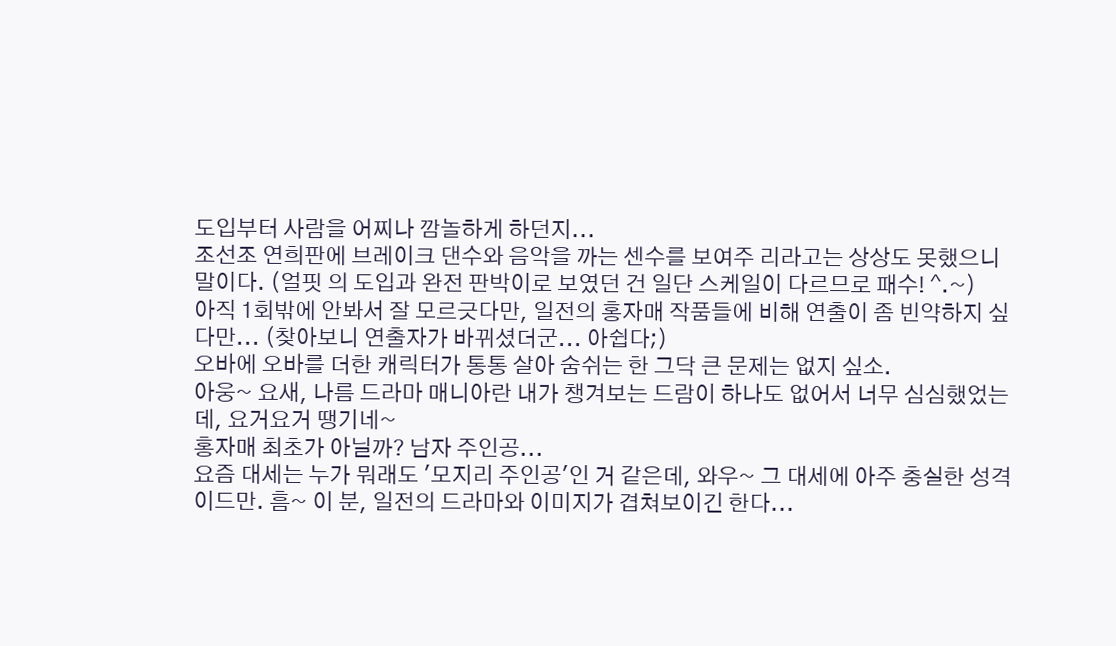도입부터 사람을 어찌나 깜놀하게 하던지...
조선조 연희판에 브레이크 댄수와 음악을 까는 센수를 보여주 리라고는 상상도 못했으니 말이다. (얼핏 의 도입과 완전 판박이로 보였던 건 일단 스케일이 다르므로 패수! ^.~)
아직 1회밖에 안봐서 잘 모르긋다만, 일전의 홍자매 작품들에 비해 연출이 좀 빈약하지 싶다만... (찾아보니 연출자가 바뀌셨더군... 아쉽다;)
오바에 오바를 더한 캐릭터가 통통 살아 숨쉬는 한 그닥 큰 문제는 없지 싶소.
아웅~ 요새, 나름 드라마 매니아란 내가 챙겨보는 드람이 하나도 없어서 너무 심심했었는데, 요거요거 땡기네~
홍자매 최초가 아닐까? 남자 주인공...
요즘 대세는 누가 뭐래도 '모지리 주인공'인 거 같은데, 와우~ 그 대세에 아주 충실한 성격이드만. 흠~ 이 분, 일전의 드라마와 이미지가 겹쳐보이긴 한다...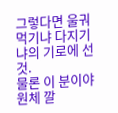그렇다면 울궈먹기냐 다지기냐의 기로에 선 것.
물론 이 분이야 원체 깔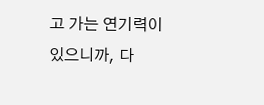고 가는 연기력이 있으니까, 다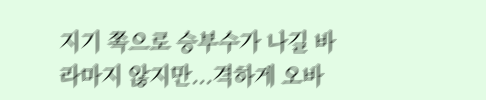지기 쪽으로 승부수가 나길 바라마지 않지만...격하게 오바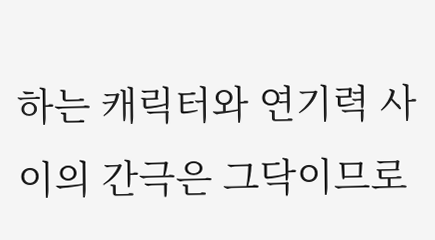하는 캐릭터와 연기력 사이의 간극은 그닥이므로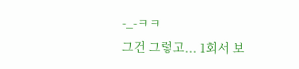-_-ㅋㅋ
그건 그렇고... 1회서 보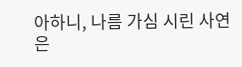아하니, 나름 가심 시린 사연은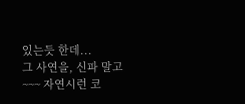있는듯 한데...
그 사연을, 신파 말고~~~ 자연시런 코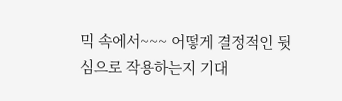믹 속에서~~~ 어떻게 결정적인 뒷심으로 작용하는지 기대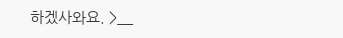하겠사와요. >__